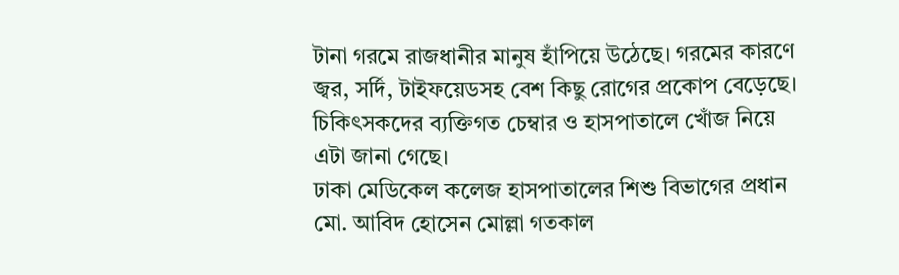টানা গরমে রাজধানীর মানুষ হাঁপিয়ে উঠেছে। গরমের কারণে জ্বর, সর্দি, টাইফয়েডসহ বেশ কিছু রোগের প্রকোপ বেড়েছে। চিকিৎসকদের ব্যক্তিগত চেম্বার ও হাসপাতালে খোঁজ নিয়ে এটা জানা গেছে।
ঢাকা মেডিকেল কলেজ হাসপাতালের শিশু বিভাগের প্রধান মো. আবিদ হোসেন মোল্লা গতকাল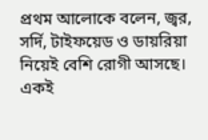প্রথম আলোকে বলেন, জ্বর, সর্দি, টাইফয়েড ও ডায়রিয়া নিয়েই বেশি রোগী আসছে। একই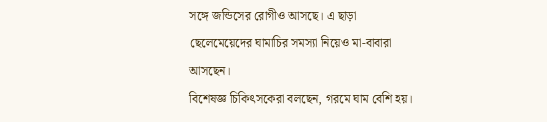সঙ্গে জন্ডিসের রোগীও আসছে। এ ছাড়া ছেলেমেয়েদের ঘামাচির সমস্যা নিয়েও মা-বাবারা আসছেন।
বিশেষজ্ঞ চিকিৎসকেরা বলছেন, গরমে ঘাম বেশি হয়।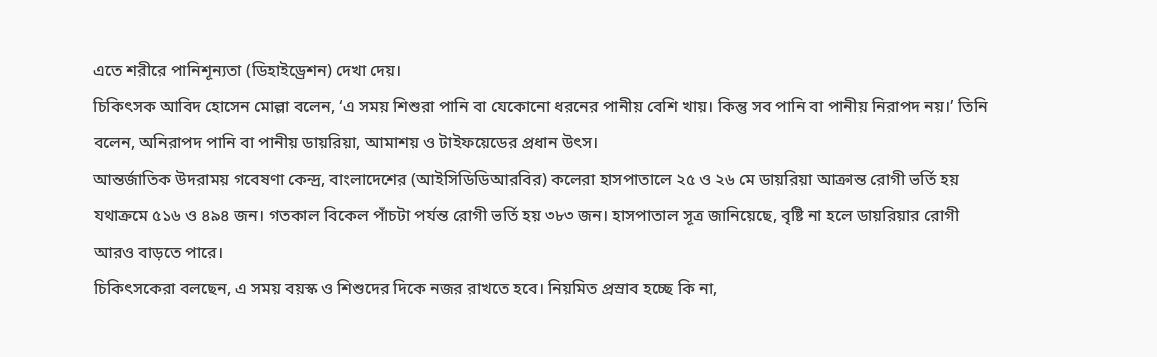এতে শরীরে পানিশূন্যতা (ডিহাইড্রেশন) দেখা দেয়।
চিকিৎসক আবিদ হোসেন মোল্লা বলেন, ‘এ সময় শিশুরা পানি বা যেকোনো ধরনের পানীয় বেশি খায়। কিন্তু সব পানি বা পানীয় নিরাপদ নয়।’ তিনি বলেন, অনিরাপদ পানি বা পানীয় ডায়রিয়া, আমাশয় ও টাইফয়েডের প্রধান উৎস।
আন্তর্জাতিক উদরাময় গবেষণা কেন্দ্র, বাংলাদেশের (আইসিডিডিআরবির) কলেরা হাসপাতালে ২৫ ও ২৬ মে ডায়রিয়া আক্রান্ত রোগী ভর্তি হয় যথাক্রমে ৫১৬ ও ৪৯৪ জন। গতকাল বিকেল পাঁচটা পর্যন্ত রোগী ভর্তি হয় ৩৮৩ জন। হাসপাতাল সূত্র জানিয়েছে, বৃষ্টি না হলে ডায়রিয়ার রোগী আরও বাড়তে পারে।
চিকিৎসকেরা বলছেন, এ সময় বয়স্ক ও শিশুদের দিকে নজর রাখতে হবে। নিয়মিত প্রস্রাব হচ্ছে কি না,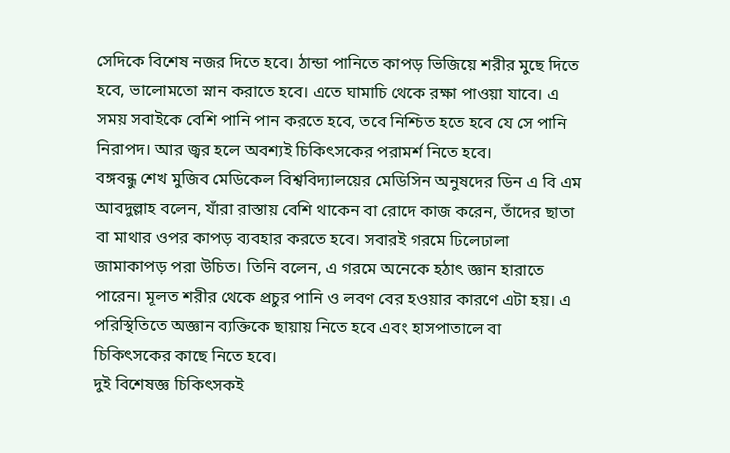সেদিকে বিশেষ নজর দিতে হবে। ঠান্ডা পানিতে কাপড় ভিজিয়ে শরীর মুছে দিতে হবে, ভালোমতো স্নান করাতে হবে। এতে ঘামাচি থেকে রক্ষা পাওয়া যাবে। এ সময় সবাইকে বেশি পানি পান করতে হবে, তবে নিশ্চিত হতে হবে যে সে পানি নিরাপদ। আর জ্বর হলে অবশ্যই চিকিৎসকের পরামর্শ নিতে হবে।
বঙ্গবন্ধু শেখ মুজিব মেডিকেল বিশ্ববিদ্যালয়ের মেডিসিন অনুষদের ডিন এ বি এম আবদুল্লাহ বলেন, যাঁরা রাস্তায় বেশি থাকেন বা রোদে কাজ করেন, তাঁদের ছাতা বা মাথার ওপর কাপড় ব্যবহার করতে হবে। সবারই গরমে ঢিলেঢালা জামাকাপড় পরা উচিত। তিনি বলেন, এ গরমে অনেকে হঠাৎ জ্ঞান হারাতে পারেন। মূলত শরীর থেকে প্রচুর পানি ও লবণ বের হওয়ার কারণে এটা হয়। এ পরিস্থিতিতে অজ্ঞান ব্যক্তিকে ছায়ায় নিতে হবে এবং হাসপাতালে বা চিকিৎসকের কাছে নিতে হবে।
দুই বিশেষজ্ঞ চিকিৎসকই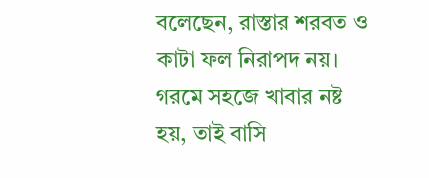বলেছেন, রাস্তার শরবত ও কাটা ফল নিরাপদ নয়। গরমে সহজে খাবার নষ্ট হয়, তাই বাসি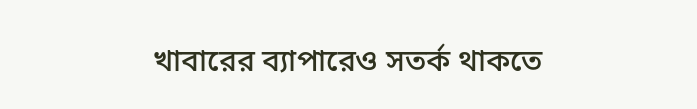খাবারের ব্যাপারেও সতর্ক থাকতে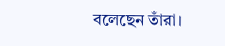বলেছেন তাঁরা।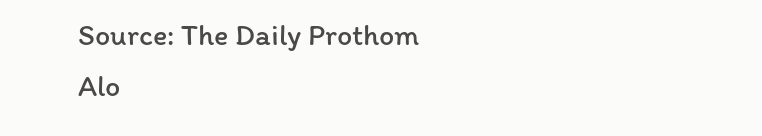Source: The Daily Prothom Alo